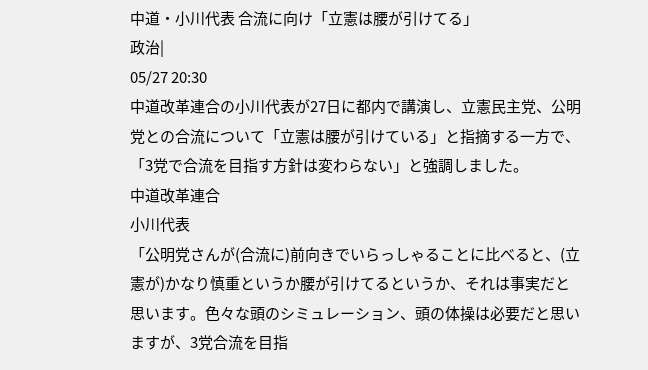中道・小川代表 合流に向け「立憲は腰が引けてる」
政治|
05/27 20:30
中道改革連合の小川代表が27日に都内で講演し、立憲民主党、公明党との合流について「立憲は腰が引けている」と指摘する一方で、「3党で合流を目指す方針は変わらない」と強調しました。
中道改革連合
小川代表
「公明党さんが(合流に)前向きでいらっしゃることに比べると、(立憲が)かなり慎重というか腰が引けてるというか、それは事実だと思います。色々な頭のシミュレーション、頭の体操は必要だと思いますが、3党合流を目指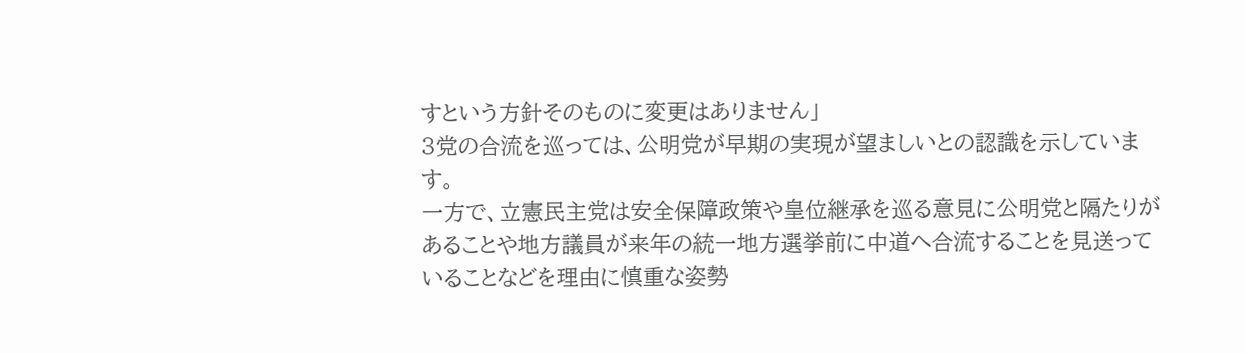すという方針そのものに変更はありません」
3党の合流を巡っては、公明党が早期の実現が望ましいとの認識を示しています。
一方で、立憲民主党は安全保障政策や皇位継承を巡る意見に公明党と隔たりがあることや地方議員が来年の統一地方選挙前に中道へ合流することを見送っていることなどを理由に慎重な姿勢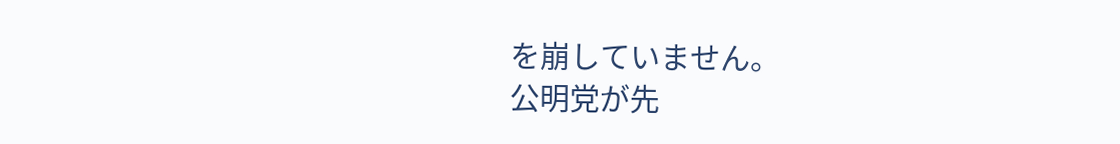を崩していません。
公明党が先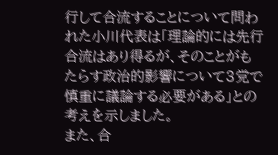行して合流することについて問われた小川代表は「理論的には先行合流はあり得るが、そのことがもたらす政治的影響について3党で慎重に議論する必要がある」との考えを示しました。
また、合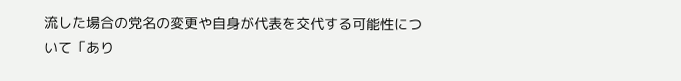流した場合の党名の変更や自身が代表を交代する可能性について「あり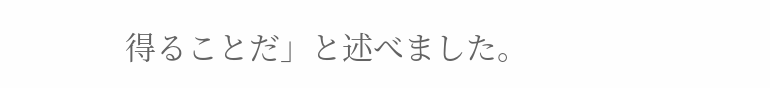得ることだ」と述べました。